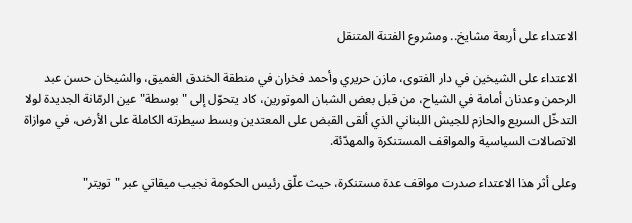الاعتداء على أربعة مشايخ.. ومشروع الفتنة المتنقل

الاعتداء على الشيخين في دار الفتوى، مازن حريري وأحمد فخران في منطقة الخندق الغميق، والشيخان حسن عبد الرحمن وعدنان أمامة في الشياح، من قبل بعض الشبان الموتورين، كاد يتحوّل إلى "بوسطة" عين الرمّانة الجديدة لولا التدخّل السريع والحازم للجيش اللبناني الذي ألقى القبض على المعتدين وبسط سيطرته الكاملة على الأرض، في موازاة الاتصالات السياسية والمواقف المستنكرة والمهدّئة.

وعلى أثر هذا الاعتداء صدرت مواقف عدة مستنكرة، حيث علّق رئيس الحكومة نجيب ميقاتي عبر "تويتر"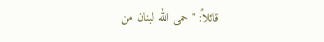قائلاً: "حمى الله لبنان من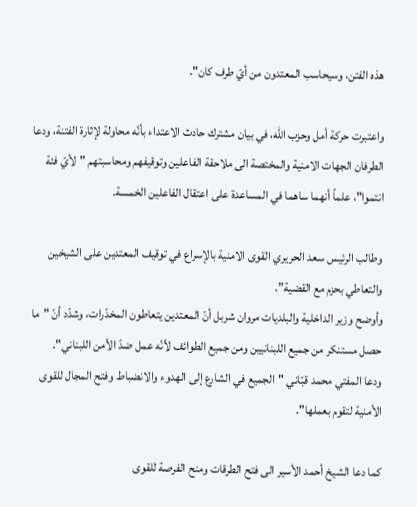هذه الفتن، وسيحاسب المعتدون من أيّ طرف كان".

واعتبرت حركة أمل وحزب الله، في بيان مشترك حادث الاعتداء بأنّه محاولة لإثارة الفتنة، ودعا الطرفان الجهات الامنية والمختصة الى ملاحقة الفاعلين وتوقيفهم ومحاسبتهم "لأيّ فئة انتموا"، علماً أنهما ساهما في المساعدة على اعتقال الفاعلين الخمسة.

وطالب الرئيس سعد الحريري القوى الامنية بالإسراع في توقيف المعتدين على الشيخين والتعاطي بحزم مع القضية”.
وأوضح وزير الداخلية والبلديات مروان شربل أنّ المعتدين يتعاطون المخدّرات، وشدّد أنّ "ما حصل مستنكر من جميع اللبنانيين ومن جميع الطوائف لأنّه عمل ضدّ الأمن اللبناني".
ودعا المفتي محمد قبّاني "الجميع في الشارع إلى الهدوء والانضباط وفتح المجال للقوى الأمنية لتقوم بعملها".

كما دعا الشيخ أحمد الأسير الى فتح الطرقات ومنح الفرصة للقوى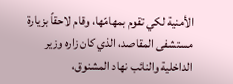الأمنية لكي تقوم بمهامّها، وقام لاحقاً بزيارة مستشفى المقاصد، الذي كان زاره وزير الداخلية والنائب نهاد المشنوق،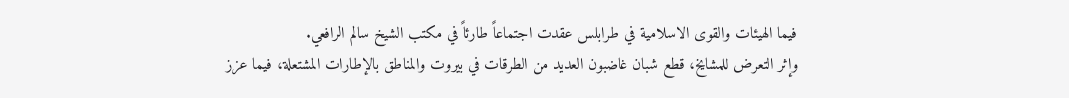فيما الهيئات والقوى الاسلامية في طرابلس عقدت اجتماعاً طارئاً في مكتب الشيخ سالم الرافعي.
وإثر التعرض للمشايخ، قطع شبان غاضبون العديد من الطرقات في بيروت والمناطق بالإطارات المشتعلة، فيما عزز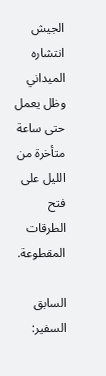الجيش انتشاره الميداني وظل يعمل حتى ساعة متأخرة من الليل على فتح الطرقات المقطوعة.

السابق
السفير: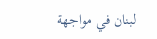لبنان في مواجهة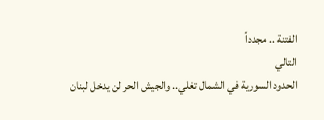الفتنة .. مجدداً
التالي
الحدود السورية في الشمال تغلي.. والجيش الحر لن يدخل لبنان